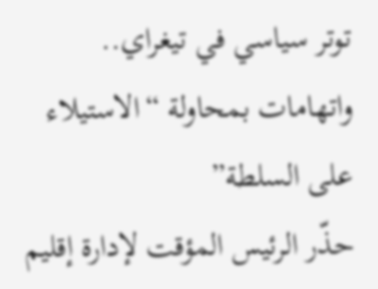توتر سياسي في تيغراي.. واتهامات بمحاولة “الاستيلاء على السلطة”
حذّر الرئيس المؤقت لإدارة إقليم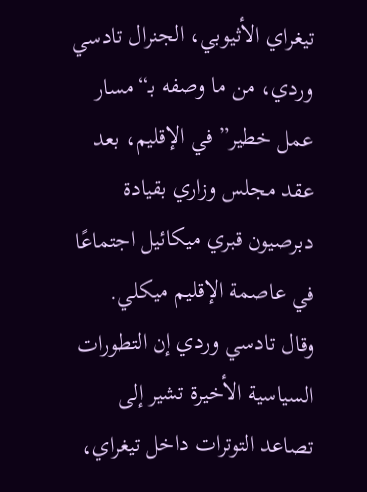تيغراي الأثيوبي، الجنرال تادسي وردي، من ما وصفه بـ“مسار عمل خطير” في الإقليم، بعد عقد مجلس وزاري بقيادة دبرصيون قبري ميكائيل اجتماعًا في عاصمة الإقليم ميكلي.
وقال تادسي وردي إن التطورات السياسية الأخيرة تشير إلى تصاعد التوترات داخل تيغراي،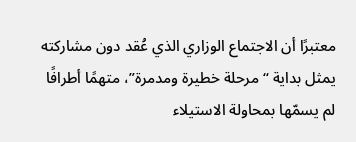معتبرًا أن الاجتماع الوزاري الذي عُقد دون مشاركته يمثل بداية “مرحلة خطيرة ومدمرة”، متهمًا أطرافًا لم يسمّها بمحاولة الاستيلاء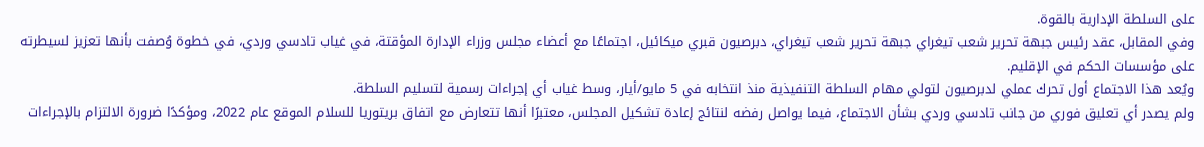على السلطة الإدارية بالقوة.
وفي المقابل، عقد رئيس جبهة تحرير شعب تيغراي جبهة تحرير شعب تيغراي، دبرصيون قبري ميكائيل، اجتماعًا مع أعضاء مجلس وزراء الإدارة المؤقتة، في غياب تادسي وردي، في خطوة وُصفت بأنها تعزيز لسيطرته على مؤسسات الحكم في الإقليم.
ويُعد هذا الاجتماع أول تحرك عملي لدبرصيون لتولي مهام السلطة التنفيذية منذ انتخابه في 5 مايو/أيار، وسط غياب أي إجراءات رسمية لتسليم السلطة.
ولم يصدر أي تعليق فوري من جانب تادسي وردي بشأن الاجتماع، فيما يواصل رفضه لنتائج إعادة تشكيل المجلس، معتبرًا أنها تتعارض مع اتفاق بريتوريا للسلام الموقع عام 2022، ومؤكدًا ضرورة الالتزام بالإجراءات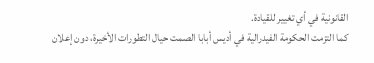القانونية في أي تغيير للقيادة.
كما التزمت الحكومة الفيدرالية في أديس أبابا الصمت حيال التطورات الأخيرة، دون إعلان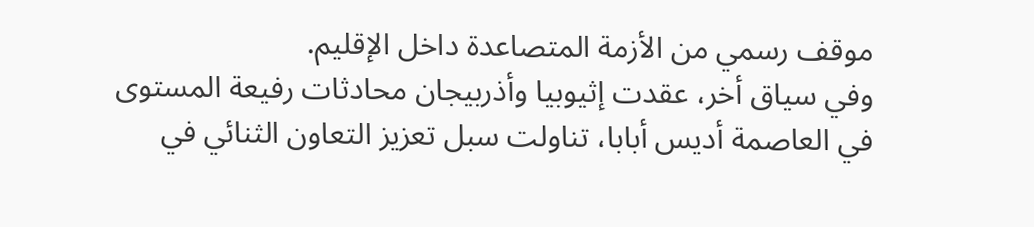موقف رسمي من الأزمة المتصاعدة داخل الإقليم.
وفي سياق أخر، عقدت إثيوبيا وأذربيجان محادثات رفيعة المستوى في العاصمة أديس أبابا، تناولت سبل تعزيز التعاون الثنائي في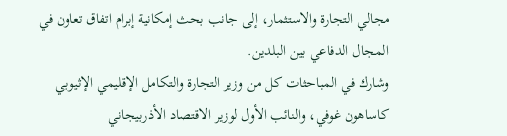مجالي التجارة والاستثمار، إلى جانب بحث إمكانية إبرام اتفاق تعاون في المجال الدفاعي بين البلدين.
وشارك في المباحثات كل من وزير التجارة والتكامل الإقليمي الإثيوبي كاساهون غوفي، والنائب الأول لوزير الاقتصاد الأذربيجاني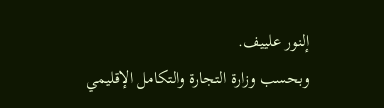إلنور علييف.
وبحسب وزارة التجارة والتكامل الإقليمي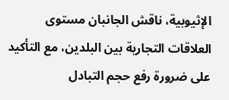الإثيوبية، ناقش الجانبان مستوى العلاقات التجارية بين البلدين، مع التأكيد على ضرورة رفع حجم التبادل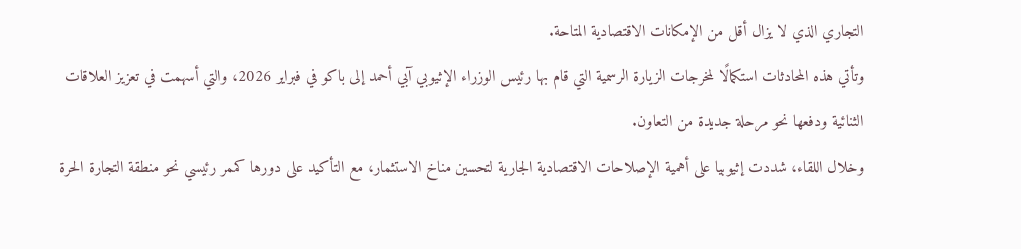التجاري الذي لا يزال أقل من الإمكانات الاقتصادية المتاحة.
وتأتي هذه المحادثات استكمالًا لمخرجات الزيارة الرسمية التي قام بها رئيس الوزراء الإثيوبي آبي أحمد إلى باكو في فبراير 2026، والتي أسهمت في تعزيز العلاقات الثنائية ودفعها نحو مرحلة جديدة من التعاون.
وخلال اللقاء، شددت إثيوبيا على أهمية الإصلاحات الاقتصادية الجارية لتحسين مناخ الاستثمار، مع التأكيد على دورها كممر رئيسي نحو منطقة التجارة الحرة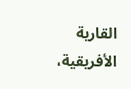القارية الأفريقية،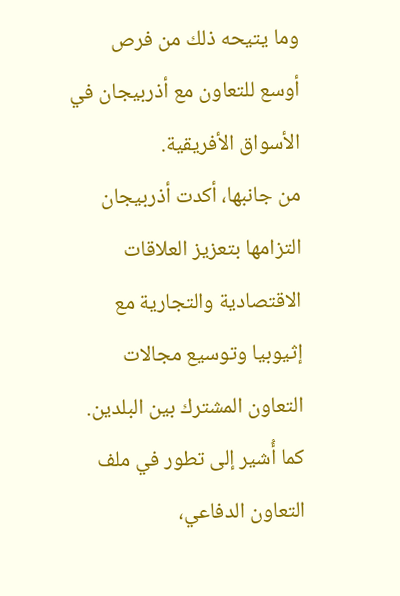وما يتيحه ذلك من فرص أوسع للتعاون مع أذربيجان في الأسواق الأفريقية.
من جانبها، أكدت أذربيجان التزامها بتعزيز العلاقات الاقتصادية والتجارية مع إثيوبيا وتوسيع مجالات التعاون المشترك بين البلدين.
كما أُشير إلى تطور في ملف التعاون الدفاعي،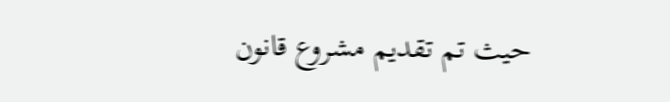حيث تم تقديم مشروع قانون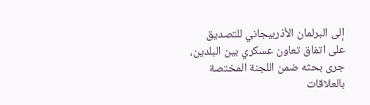إلى البرلمان الأذربيجاني للتصديق على اتفاق تعاون عسكري بين البلدين، جرى بحثه ضمن اللجنة المختصة بالعلاقات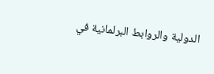الدولية والروابط البرلمانية في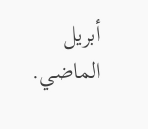أبريل الماضي.